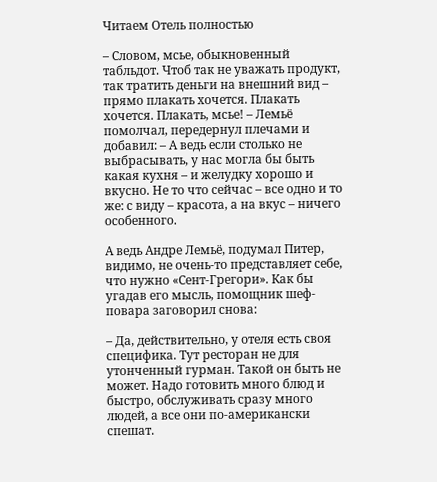Читаем Отель полностью

– Словом, мсье, обыкновенный табльдот. Чтоб так не уважать продукт, так тратить деньги на внешний вид – прямо плакать хочется. Плакать хочется. Плакать, мсье! – Лемьё помолчал, передернул плечами и добавил: – А ведь если столько не выбрасывать, у нас могла бы быть какая кухня – и желудку хорошо и вкусно. Не то что сейчас – все одно и то же: с виду – красота, а на вкус – ничего особенного.

А ведь Андре Лемьё, подумал Питер, видимо, не очень-то представляет себе, что нужно «Сент-Грегори». Как бы угадав его мысль, помощник шеф-повара заговорил снова:

– Да, действительно, у отеля есть своя специфика. Тут ресторан не для утонченный гурман. Такой он быть не может. Надо готовить много блюд и быстро, обслуживать сразу много людей, а все они по-американски спешат.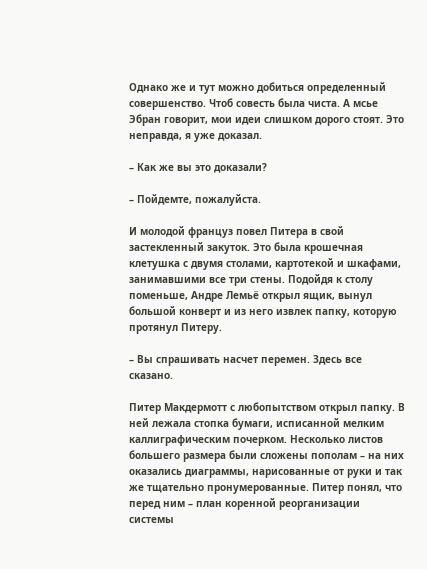Однако же и тут можно добиться определенный совершенство. Чтоб совесть была чиста. А мсье Эбран говорит, мои идеи слишком дорого стоят. Это неправда, я уже доказал.

– Как же вы это доказали?

– Пойдемте, пожалуйста.

И молодой француз повел Питера в свой застекленный закуток. Это была крошечная клетушка с двумя столами, картотекой и шкафами, занимавшими все три стены. Подойдя к столу поменьше, Андре Лемьё открыл ящик, вынул большой конверт и из него извлек папку, которую протянул Питеру.

– Вы спрашивать насчет перемен. Здесь все сказано.

Питер Макдермотт с любопытством открыл папку. В ней лежала стопка бумаги, исписанной мелким каллиграфическим почерком. Несколько листов большего размера были сложены пополам – на них оказались диаграммы, нарисованные от руки и так же тщательно пронумерованные. Питер понял, что перед ним – план коренной реорганизации системы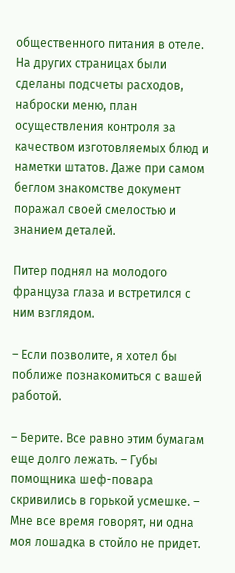общественного питания в отеле. На других страницах были сделаны подсчеты расходов, наброски меню, план осуществления контроля за качеством изготовляемых блюд и наметки штатов. Даже при самом беглом знакомстве документ поражал своей смелостью и знанием деталей.

Питер поднял на молодого француза глаза и встретился с ним взглядом.

– Если позволите, я хотел бы поближе познакомиться с вашей работой.

– Берите. Все равно этим бумагам еще долго лежать. – Губы помощника шеф-повара скривились в горькой усмешке. – Мне все время говорят, ни одна моя лошадка в стойло не придет.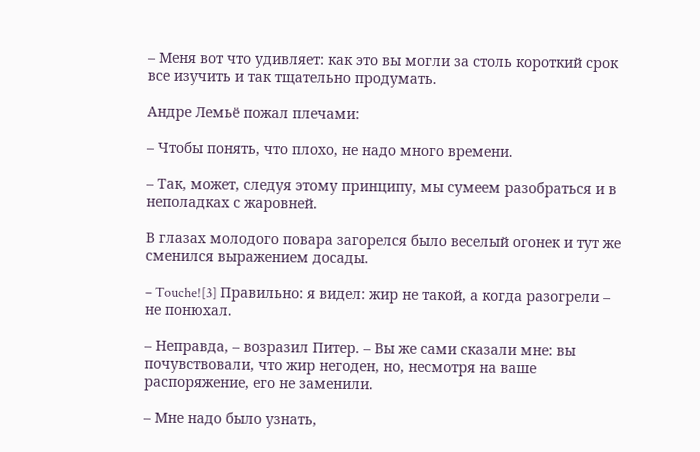– Меня вот что удивляет: как это вы могли за столь короткий срок все изучить и так тщательно продумать.

Андре Лемьё пожал плечами:

– Чтобы понять, что плохо, не надо много времени.

– Так, может, следуя этому принципу, мы сумеем разобраться и в неполадках с жаровней.

В глазах молодого повара загорелся было веселый огонек и тут же сменился выражением досады.

– Touche![3] Правильно: я видел: жир не такой, а когда разогрели – не понюхал.

– Неправда, – возразил Питер. – Вы же сами сказали мне: вы почувствовали, что жир негоден, но, несмотря на ваше распоряжение, его не заменили.

– Мне надо было узнать,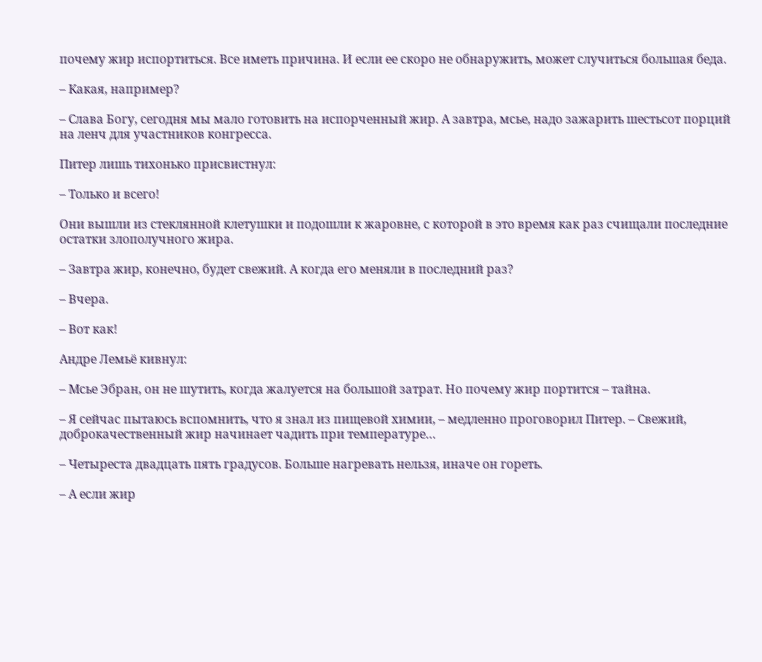почему жир испортиться. Все иметь причина. И если ее скоро не обнаружить, может случиться большая беда.

– Какая, например?

– Слава Богу, сегодня мы мало готовить на испорченный жир. А завтра, мсье, надо зажарить шестьсот порций на ленч для участников конгресса.

Питер лишь тихонько присвистнул:

– Только и всего!

Они вышли из стеклянной клетушки и подошли к жаровне, с которой в это время как раз счищали последние остатки злополучного жира.

– Завтра жир, конечно, будет свежий. А когда его меняли в последний раз?

– Вчера.

– Вот как!

Андре Лемьё кивнул:

– Мсье Эбран, он не шутить, когда жалуется на большой затрат. Но почему жир портится – тайна.

– Я сейчас пытаюсь вспомнить, что я знал из пищевой химии, – медленно проговорил Питер. – Свежий, доброкачественный жир начинает чадить при температуре…

– Четыреста двадцать пять градусов. Больше нагревать нельзя, иначе он гореть.

– А если жир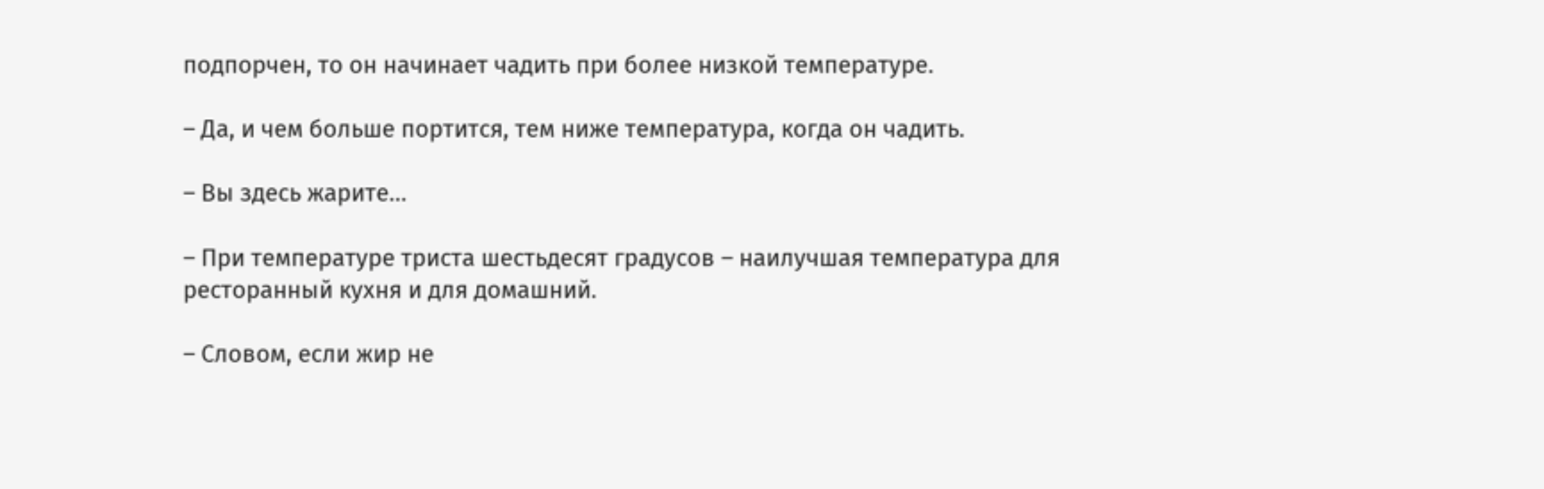подпорчен, то он начинает чадить при более низкой температуре.

– Да, и чем больше портится, тем ниже температура, когда он чадить.

– Вы здесь жарите…

– При температуре триста шестьдесят градусов – наилучшая температура для ресторанный кухня и для домашний.

– Словом, если жир не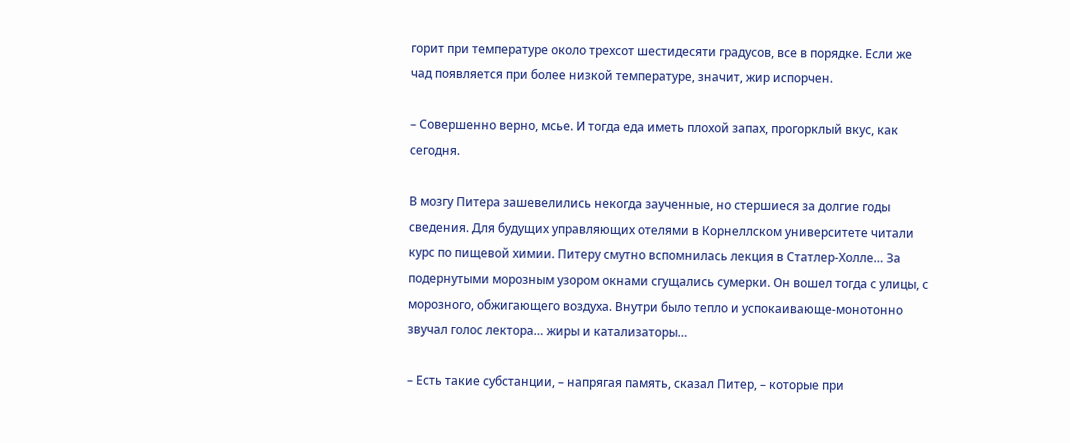горит при температуре около трехсот шестидесяти градусов, все в порядке. Если же чад появляется при более низкой температуре, значит, жир испорчен.

– Совершенно верно, мсье. И тогда еда иметь плохой запах, прогорклый вкус, как сегодня.

В мозгу Питера зашевелились некогда заученные, но стершиеся за долгие годы сведения. Для будущих управляющих отелями в Корнеллском университете читали курс по пищевой химии. Питеру смутно вспомнилась лекция в Статлер-Холле… За подернутыми морозным узором окнами сгущались сумерки. Он вошел тогда с улицы, с морозного, обжигающего воздуха. Внутри было тепло и успокаивающе-монотонно звучал голос лектора… жиры и катализаторы…

– Есть такие субстанции, – напрягая память, сказал Питер, – которые при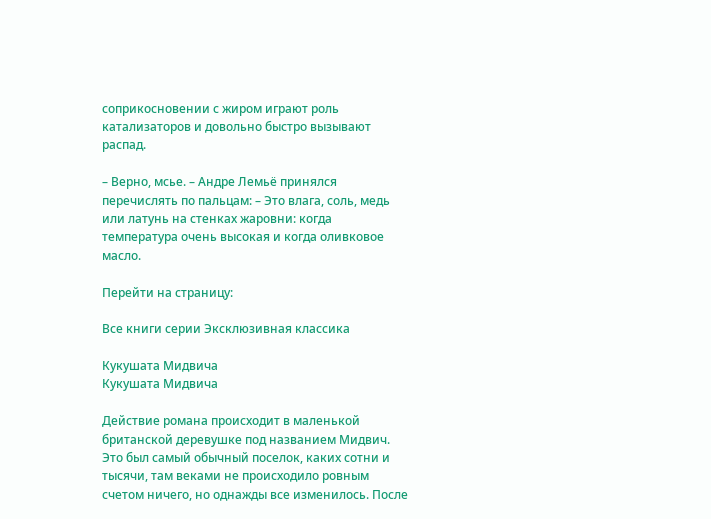соприкосновении с жиром играют роль катализаторов и довольно быстро вызывают распад.

– Верно, мсье. – Андре Лемьё принялся перечислять по пальцам: – Это влага, соль, медь или латунь на стенках жаровни: когда температура очень высокая и когда оливковое масло.

Перейти на страницу:

Все книги серии Эксклюзивная классика

Кукушата Мидвича
Кукушата Мидвича

Действие романа происходит в маленькой британской деревушке под названием Мидвич. Это был самый обычный поселок, каких сотни и тысячи, там веками не происходило ровным счетом ничего, но однажды все изменилось. После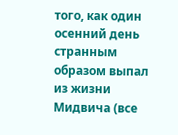того, как один осенний день странным образом выпал из жизни Мидвича (все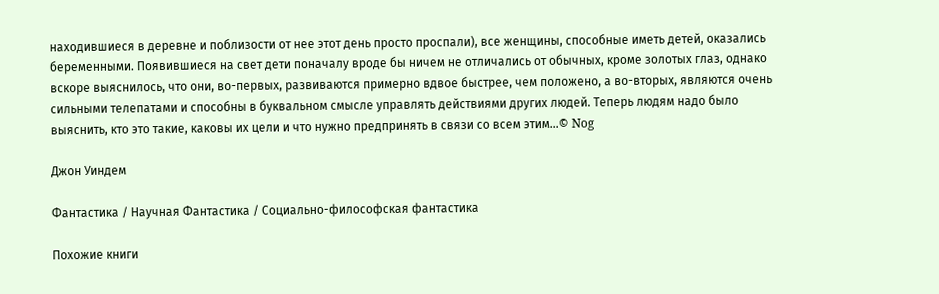находившиеся в деревне и поблизости от нее этот день просто проспали), все женщины, способные иметь детей, оказались беременными. Появившиеся на свет дети поначалу вроде бы ничем не отличались от обычных, кроме золотых глаз, однако вскоре выяснилось, что они, во-первых, развиваются примерно вдвое быстрее, чем положено, а во-вторых, являются очень сильными телепатами и способны в буквальном смысле управлять действиями других людей. Теперь людям надо было выяснить, кто это такие, каковы их цели и что нужно предпринять в связи со всем этим…© Nog

Джон Уиндем

Фантастика / Научная Фантастика / Социально-философская фантастика

Похожие книги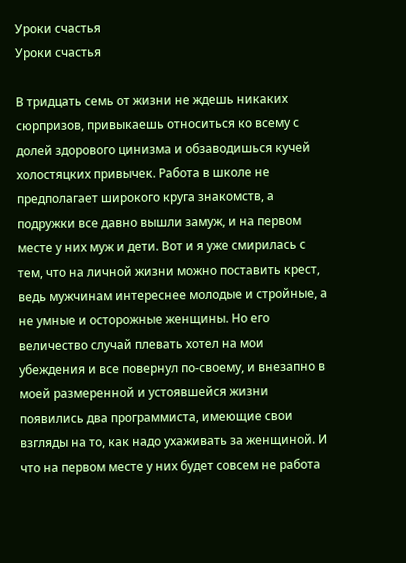Уроки счастья
Уроки счастья

В тридцать семь от жизни не ждешь никаких сюрпризов, привыкаешь относиться ко всему с долей здорового цинизма и обзаводишься кучей холостяцких привычек. Работа в школе не предполагает широкого круга знакомств, а подружки все давно вышли замуж, и на первом месте у них муж и дети. Вот и я уже смирилась с тем, что на личной жизни можно поставить крест, ведь мужчинам интереснее молодые и стройные, а не умные и осторожные женщины. Но его величество случай плевать хотел на мои убеждения и все повернул по-своему, и внезапно в моей размеренной и устоявшейся жизни появились два программиста, имеющие свои взгляды на то, как надо ухаживать за женщиной. И что на первом месте у них будет совсем не работа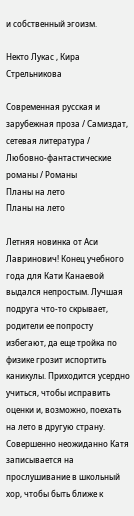и собственный эгоизм.

Некто Лукас , Кира Стрельникова

Современная русская и зарубежная проза / Самиздат, сетевая литература / Любовно-фантастические романы / Романы
Планы на лето
Планы на лето

Летняя новинка от Аси Лавринович! Конец учебного года для Кати Канаевой выдался непростым. Лучшая подруга что-то скрывает, родители ее попросту избегают, да еще тройка по физике грозит испортить каникулы. Приходится усердно учиться, чтобы исправить оценки и, возможно, поехать на лето в другую страну. Совершенно неожиданно Катя записывается на прослушивание в школьный хор, чтобы быть ближе к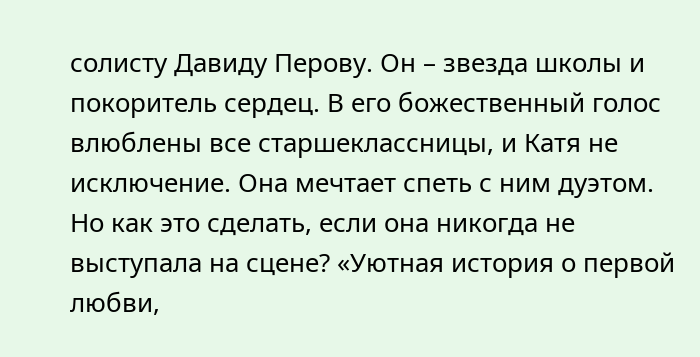солисту Давиду Перову. Он – звезда школы и покоритель сердец. В его божественный голос влюблены все старшеклассницы, и Катя не исключение. Она мечтает спеть с ним дуэтом. Но как это сделать, если она никогда не выступала на сцене? «Уютная история о первой любви,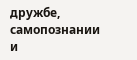дружбе, самопознании и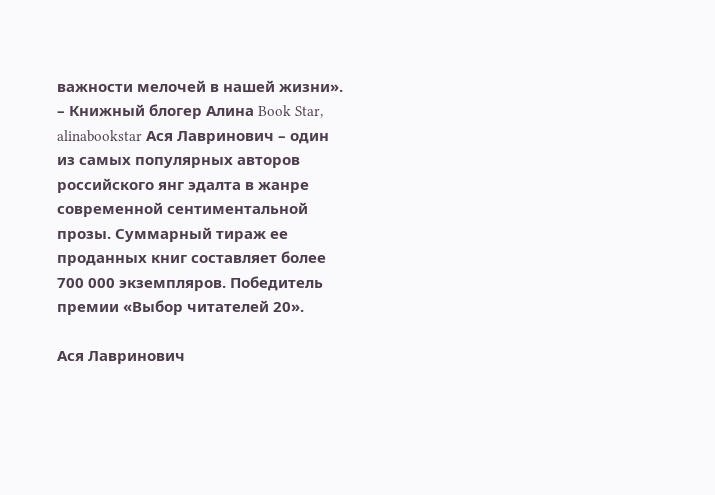важности мелочей в нашей жизни». – Книжный блогер Алина Book Star, alinabookstar Ася Лавринович – один из самых популярных авторов российского янг эдалта в жанре современной сентиментальной прозы. Суммарный тираж ее проданных книг составляет более 700 000 экземпляров. Победитель премии «Выбор читателей 20».

Ася Лавринович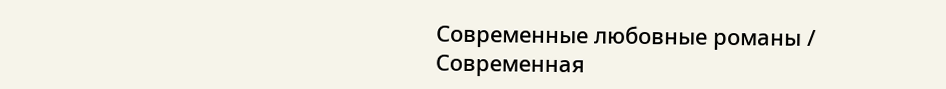Современные любовные романы / Современная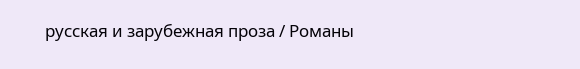русская и зарубежная проза / Романы